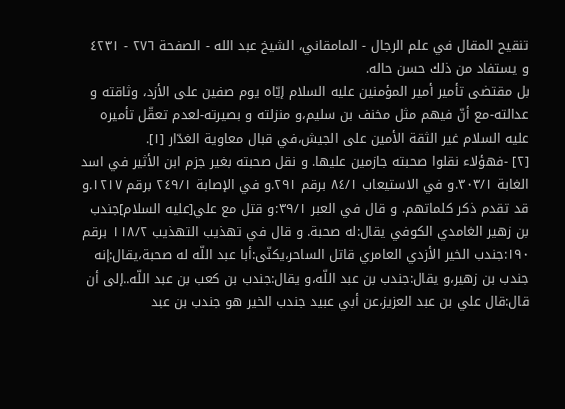تنقيح المقال في علم الرجال - المامقاني، الشيخ عبد الله - الصفحة ٢٧٦ - ٤٢٣١
و يستفاد من ذلك حسن حاله.
بل مقتضى تأمير أمير المؤمنين عليه السلام إيّاه يوم صفين على الأزد، وثاقته و عدالته-مع أنّ فيهم مثل مخنف بن سليم،و منزلته و بصيرته-لعدم تعقّل تأميره عليه السلام غير الثقة الأمين على الجيش،في قبال معاوية الغدّار [١].
[٢] -فهؤلاء نقلوا صحبته جازمين عليها. و نقل صحبته بغير جزم ابن الأثير في اسد الغابة ٣٠٣/١.و في الاستيعاب ٨٤/١ برقم ٢٩١.و في الإصابة ٢٤٩/١ برقم ١٢١٧.و قد تقدم ذكر كلماتهم. و قال في العبر ٣٩/١:و قتل مع علي[عليه السلام]جندب بن زهير الغامدي الكوفي يقال:له صحبة. و قال في تهذيب التهذيب ١١٨/٢ برقم ١٩٠:جندب الخير الأزدي العامري قاتل الساحر،يكنّى:أبا عبد اللّه له صحبة،يقال:إنه جندب بن زهير،و يقال:جندب بن عبد اللّه،و يقال:جندب بن كعب بن عبد اللّه..إلى أن قال:قال علي بن عبد العزيز،عن أبي عبيد جندب الخير هو جندب بن عبد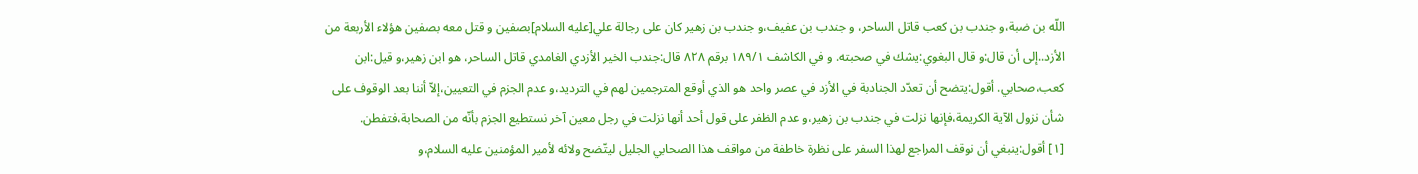اللّه بن ضبة،و جندب بن كعب قاتل الساحر، و جندب بن عفيف،و جندب بن زهير كان على رجالة علي[عليه السلام]بصفين و قتل معه بصفين هؤلاء الأربعة من الأزد..إلى أن قال:و قال البغوي:يشك في صحبته. و في الكاشف ١٨٩/١ برقم ٨٢٨ قال:جندب الخير الأزدي الغامدي قاتل الساحر، هو ابن زهير،و قيل:ابن كعب،صحابي. أقول:يتضح أن تعدّد الجنادبة في الأزد في عصر واحد هو الذي أوقع المترجمين لهم في الترديد،و عدم الجزم في التعيين،إلاّ أننا بعد الوقوف على شأن نزول الآية الكريمة،فإنها نزلت في جندب بن زهير،و عدم الظفر على قول أحد أنها نزلت في رجل معين آخر نستطيع الجزم بأنّه من الصحابة،فتفطن.
[١] أقول:ينبغي أن نوقف المراجع لهذا السفر على نظرة خاطفة من مواقف هذا الصحابي الجليل ليتّضح ولائه لأمير المؤمنين عليه السلام،و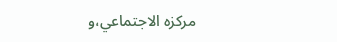مركزه الاجتماعي،و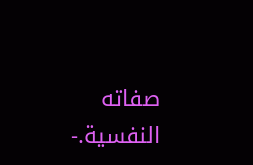صفاته النفسية.-